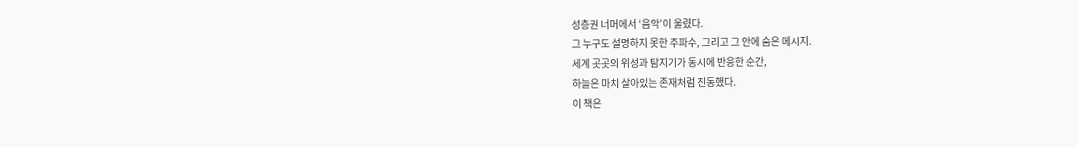성층권 너머에서 ‘음악’이 울렸다.
그 누구도 설명하지 못한 주파수, 그리고 그 안에 숨은 메시지.
세계 곳곳의 위성과 탐지기가 동시에 반응한 순간,
하늘은 마치 살아있는 존재처럼 진동했다.
이 책은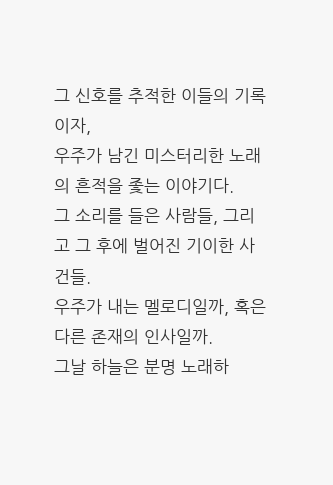그 신호를 추적한 이들의 기록이자,
우주가 남긴 미스터리한 노래의 흔적을 좇는 이야기다.
그 소리를 들은 사람들, 그리고 그 후에 벌어진 기이한 사건들.
우주가 내는 멜로디일까, 혹은 다른 존재의 인사일까.
그날 하늘은 분명 노래하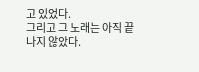고 있었다.
그리고 그 노래는 아직 끝나지 않았다.